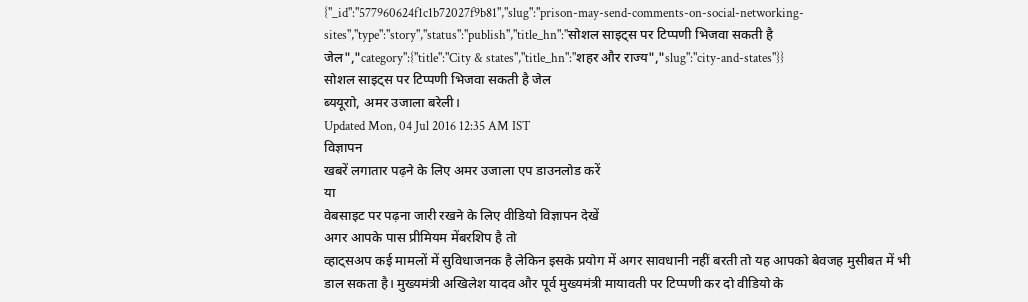{"_id":"577960624f1c1b72027f9b81","slug":"prison-may-send-comments-on-social-networking-sites","type":"story","status":"publish","title_hn":"सोशल साइट्स पर टिप्पणी भिजवा सकती है जेल","category":{"title":"City & states","title_hn":"शहर और राज्य","slug":"city-and-states"}}
सोशल साइट्स पर टिप्पणी भिजवा सकती है जेल
ब्ययूराो, अमर उजाला बरेली।
Updated Mon, 04 Jul 2016 12:35 AM IST
विज्ञापन
खबरें लगातार पढ़ने के लिए अमर उजाला एप डाउनलोड करें
या
वेबसाइट पर पढ़ना जारी रखने के लिए वीडियो विज्ञापन देखें
अगर आपके पास प्रीमियम मेंबरशिप है तो
व्हाट्सअप कई मामलों में सुविधाजनक है लेकिन इसके प्रयोग में अगर सावधानी नहीं बरती तो यह आपको बेवजह मुसीबत में भी डाल सकता है। मुख्यमंत्री अखिलेश यादव और पूर्व मुख्यमंत्री मायावती पर टिप्पणी कर दो वीडियो के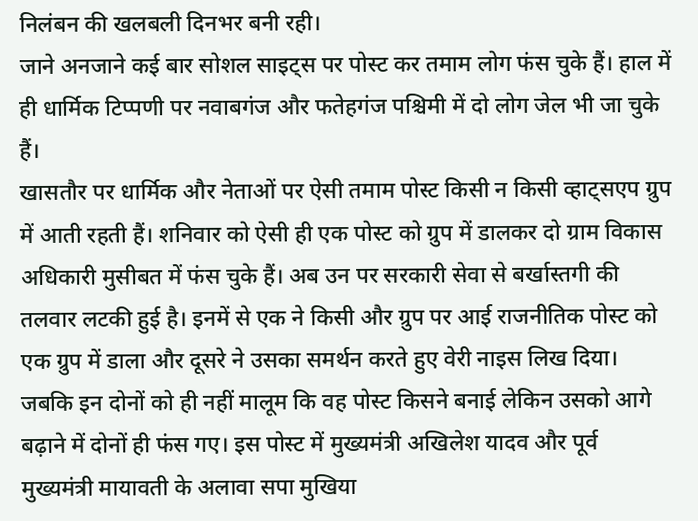निलंबन की खलबली दिनभर बनी रही।
जाने अनजाने कई बार सोशल साइट्स पर पोस्ट कर तमाम लोग फंस चुके हैं। हाल में ही धार्मिक टिप्पणी पर नवाबगंज और फतेहगंज पश्चिमी में दो लोग जेल भी जा चुके हैं।
खासतौर पर धार्मिक और नेताओं पर ऐसी तमाम पोस्ट किसी न किसी व्हाट्सएप ग्रुप में आती रहती हैं। शनिवार को ऐसी ही एक पोस्ट को ग्रुप में डालकर दो ग्राम विकास अधिकारी मुसीबत में फंस चुके हैं। अब उन पर सरकारी सेवा से बर्खास्तगी की तलवार लटकी हुई है। इनमें से एक ने किसी और ग्रुप पर आई राजनीतिक पोस्ट को एक ग्रुप में डाला और दूसरे ने उसका समर्थन करते हुए वेरी नाइस लिख दिया। जबकि इन दोनों को ही नहीं मालूम कि वह पोस्ट किसने बनाई लेकिन उसको आगे बढ़ाने में दोनों ही फंस गए। इस पोस्ट में मुख्यमंत्री अखिलेश यादव और पूर्व मुख्यमंत्री मायावती के अलावा सपा मुखिया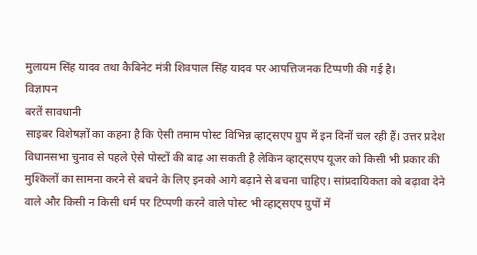मुलायम सिंह यादव तथा कैबिनेट मंत्री शिवपाल सिंह यादव पर आपत्तिजनक टिप्पणी की गई है।
विज्ञापन
बरतें सावधानी
साइबर विशेषज्ञों का कहना है कि ऐसी तमाम पोस्ट विभिन्न व्हाट्सएप ग्रुप में इन दिनों चल रही हैं। उत्तर प्रदेश विधानसभा चुनाव से पहले ऐसे पोस्टों की बाढ़ आ सकती है लेकिन व्हाट्सएप यूजर को किसी भी प्रकार की मुश्किलों का सामना करने से बचने के लिए इनको आगे बढ़ाने से बचना चाहिए। सांप्रदायिकता को बढ़ावा देने वाले और किसी न किसी धर्म पर टिप्पणी करने वाले पोस्ट भी व्हाट्सएप ग्रुपों में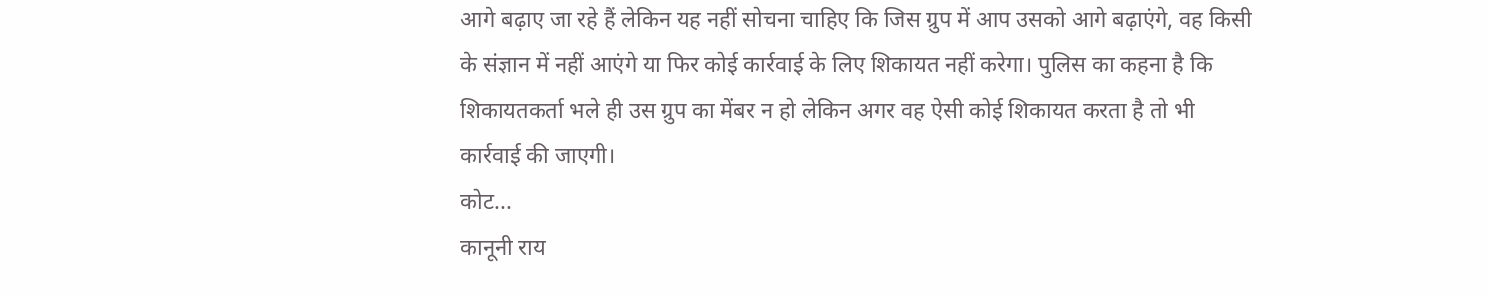आगे बढ़ाए जा रहे हैं लेकिन यह नहीं सोचना चाहिए कि जिस ग्रुप में आप उसको आगे बढ़ाएंगे, वह किसी के संज्ञान में नहीं आएंगे या फिर कोई कार्रवाई के लिए शिकायत नहीं करेगा। पुलिस का कहना है कि शिकायतकर्ता भले ही उस ग्रुप का मेंबर न हो लेकिन अगर वह ऐसी कोई शिकायत करता है तो भी कार्रवाई की जाएगी।
कोट...
कानूनी राय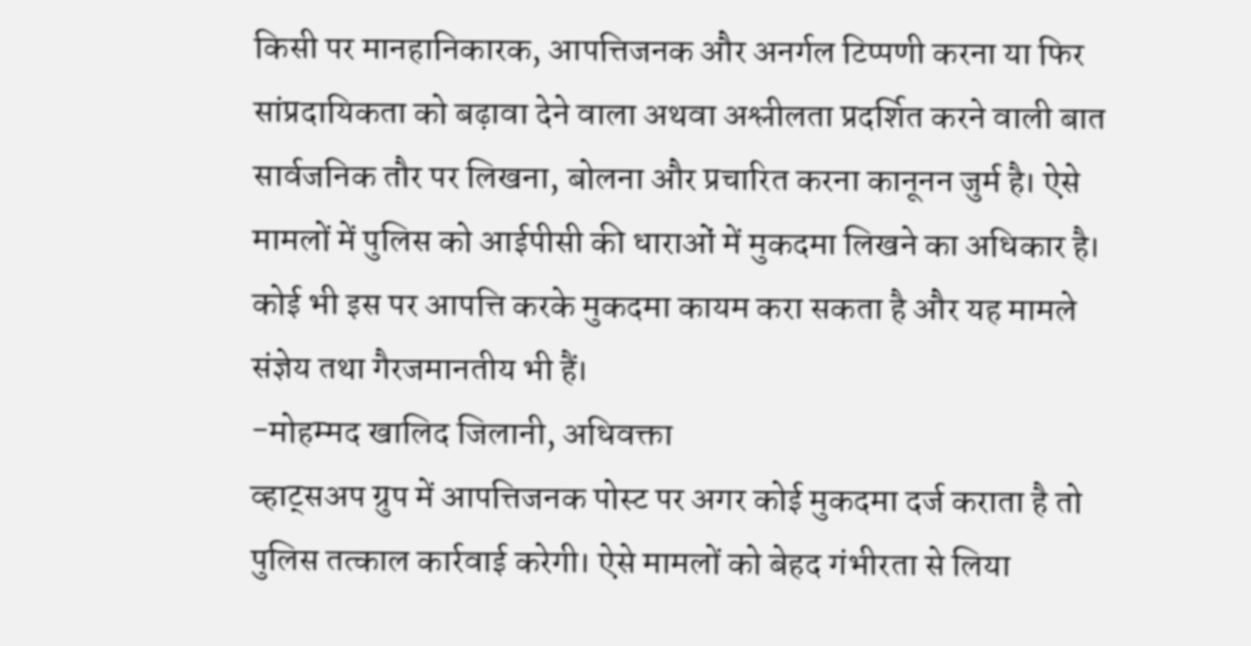किसी पर मानहानिकारक, आपत्तिजनक और अनर्गल टिप्पणी करना या फिर सांप्रदायिकता को बढ़ावा देने वाला अथवा अश्लीलता प्रदर्शित करने वाली बात सार्वजनिक तौर पर लिखना, बोलना और प्रचारित करना कानूनन जुर्म है। ऐसे मामलों में पुलिस को आईपीसी की धाराओं में मुकदमा लिखने का अधिकार है। कोई भी इस पर आपत्ति करके मुकदमा कायम करा सकता है और यह मामले संज्ञेय तथा गैरजमानतीय भी हैं।
-मोहम्मद खालिद जिलानी, अधिवक्ता
व्हाट्सअप ग्रुप में आपत्तिजनक पोस्ट पर अगर कोई मुकदमा दर्ज कराता है तो पुलिस तत्काल कार्रवाई करेगी। ऐसे मामलों को बेहद गंभीरता से लिया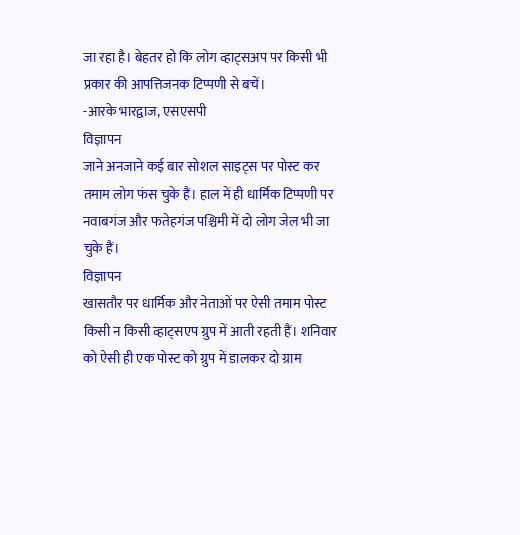जा रहा है। बेहतर हो कि लोग व्हाट्सअप पर किसी भी प्रकार की आपत्तिजनक टिप्पणी से बचें।
-आरके भारद्वाज, एसएसपी
विज्ञापन
जाने अनजाने कई बार सोशल साइट्स पर पोस्ट कर तमाम लोग फंस चुके हैं। हाल में ही धार्मिक टिप्पणी पर नवाबगंज और फतेहगंज पश्चिमी में दो लोग जेल भी जा चुके हैं।
विज्ञापन
खासतौर पर धार्मिक और नेताओं पर ऐसी तमाम पोस्ट किसी न किसी व्हाट्सएप ग्रुप में आती रहती हैं। शनिवार को ऐसी ही एक पोस्ट को ग्रुप में डालकर दो ग्राम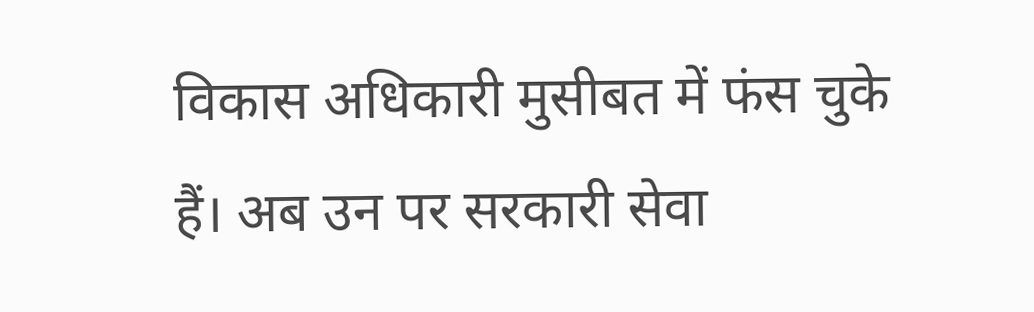विकास अधिकारी मुसीबत में फंस चुके हैं। अब उन पर सरकारी सेवा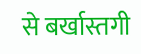से बर्खास्तगी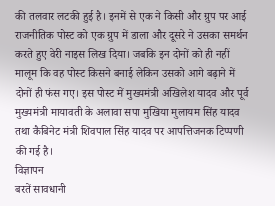की तलवार लटकी हुई है। इनमें से एक ने किसी और ग्रुप पर आई राजनीतिक पोस्ट को एक ग्रुप में डाला और दूसरे ने उसका समर्थन करते हुए वेरी नाइस लिख दिया। जबकि इन दोनों को ही नहीं मालूम कि वह पोस्ट किसने बनाई लेकिन उसको आगे बढ़ाने में दोनों ही फंस गए। इस पोस्ट में मुख्यमंत्री अखिलेश यादव और पूर्व मुख्यमंत्री मायावती के अलावा सपा मुखिया मुलायम सिंह यादव तथा कैबिनेट मंत्री शिवपाल सिंह यादव पर आपत्तिजनक टिप्पणी की गई है।
विज्ञापन
बरतें सावधानी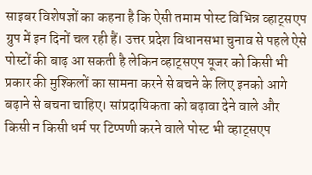साइबर विशेषज्ञों का कहना है कि ऐसी तमाम पोस्ट विभिन्न व्हाट्सएप ग्रुप में इन दिनों चल रही हैं। उत्तर प्रदेश विधानसभा चुनाव से पहले ऐसे पोस्टों की बाढ़ आ सकती है लेकिन व्हाट्सएप यूजर को किसी भी प्रकार की मुश्किलों का सामना करने से बचने के लिए इनको आगे बढ़ाने से बचना चाहिए। सांप्रदायिकता को बढ़ावा देने वाले और किसी न किसी धर्म पर टिप्पणी करने वाले पोस्ट भी व्हाट्सएप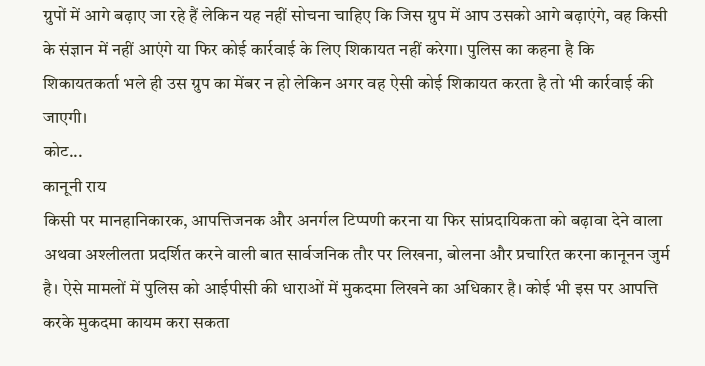ग्रुपों में आगे बढ़ाए जा रहे हैं लेकिन यह नहीं सोचना चाहिए कि जिस ग्रुप में आप उसको आगे बढ़ाएंगे, वह किसी के संज्ञान में नहीं आएंगे या फिर कोई कार्रवाई के लिए शिकायत नहीं करेगा। पुलिस का कहना है कि शिकायतकर्ता भले ही उस ग्रुप का मेंबर न हो लेकिन अगर वह ऐसी कोई शिकायत करता है तो भी कार्रवाई की जाएगी।
कोट...
कानूनी राय
किसी पर मानहानिकारक, आपत्तिजनक और अनर्गल टिप्पणी करना या फिर सांप्रदायिकता को बढ़ावा देने वाला अथवा अश्लीलता प्रदर्शित करने वाली बात सार्वजनिक तौर पर लिखना, बोलना और प्रचारित करना कानूनन जुर्म है। ऐसे मामलों में पुलिस को आईपीसी की धाराओं में मुकदमा लिखने का अधिकार है। कोई भी इस पर आपत्ति करके मुकदमा कायम करा सकता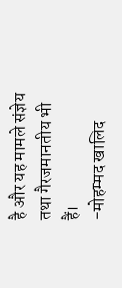है और यह मामले संज्ञेय तथा गैरजमानतीय भी हैं।
-मोहम्मद खालिद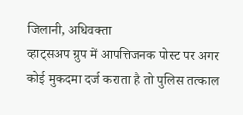जिलानी, अधिवक्ता
व्हाट्सअप ग्रुप में आपत्तिजनक पोस्ट पर अगर कोई मुकदमा दर्ज कराता है तो पुलिस तत्काल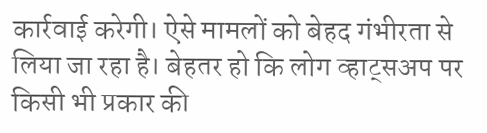कार्रवाई करेगी। ऐसे मामलों को बेहद गंभीरता से लिया जा रहा है। बेहतर हो कि लोग व्हाट्सअप पर किसी भी प्रकार की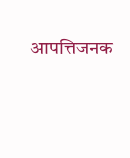आपत्तिजनक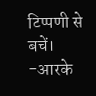टिप्पणी से बचें।
-आरके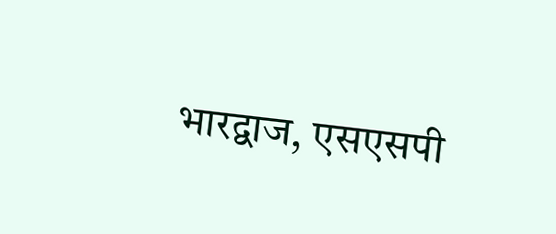भारद्वाज, एसएसपी